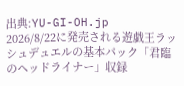出典:YU-GI-OH.jp
2026/8/22に発売される遊戯王ラッシュデュエルの基本パック「君臨のヘッドライナー」収録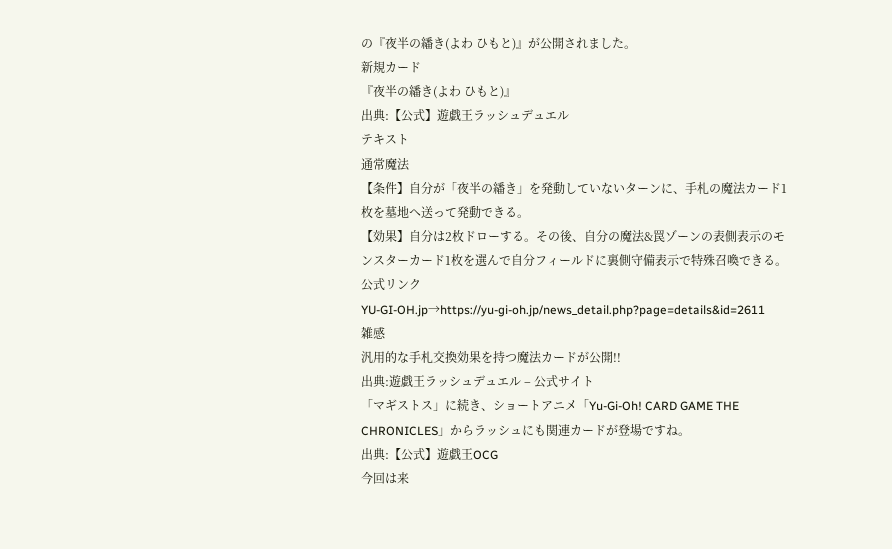の『夜半の繙き(よわ ひもと)』が公開されました。
新規カード
『夜半の繙き(よわ ひもと)』
出典:【公式】遊戯王ラッシュデュエル
テキスト
通常魔法
【条件】自分が「夜半の繙き」を発動していないターンに、手札の魔法カード1枚を墓地へ送って発動できる。
【効果】自分は2枚ドローする。その後、自分の魔法&罠ゾーンの表側表示のモンスターカード1枚を選んで自分フィールドに裏側守備表示で特殊召喚できる。
公式リンク
YU-GI-OH.jp→https://yu-gi-oh.jp/news_detail.php?page=details&id=2611
雑感
汎用的な手札交換効果を持つ魔法カードが公開!!
出典:遊戯王ラッシュデュエル – 公式サイト
「マギストス」に続き、ショートアニメ「Yu-Gi-Oh! CARD GAME THE CHRONICLES」からラッシュにも関連カードが登場ですね。
出典:【公式】遊戯王OCG
今回は来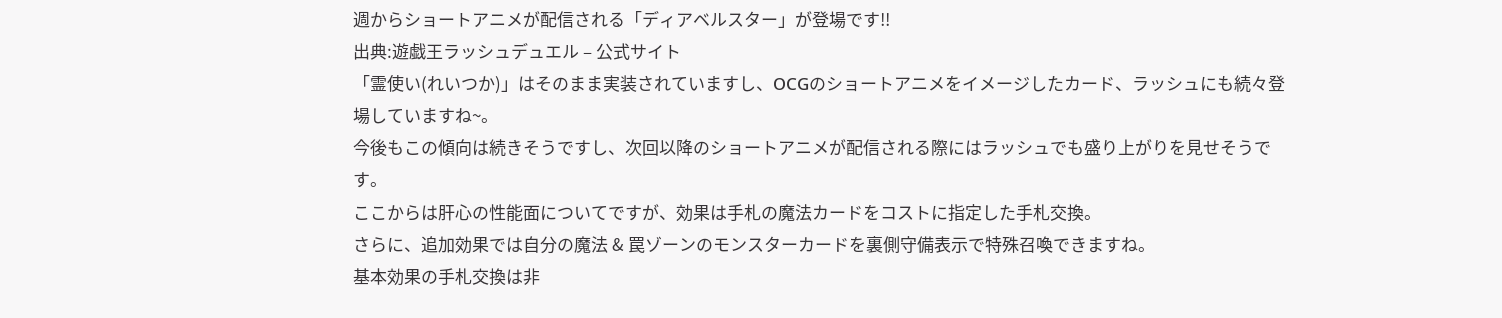週からショートアニメが配信される「ディアベルスター」が登場です!!
出典:遊戯王ラッシュデュエル – 公式サイト
「霊使い(れいつか)」はそのまま実装されていますし、ОCGのショートアニメをイメージしたカード、ラッシュにも続々登場していますね~。
今後もこの傾向は続きそうですし、次回以降のショートアニメが配信される際にはラッシュでも盛り上がりを見せそうです。
ここからは肝心の性能面についてですが、効果は手札の魔法カードをコストに指定した手札交換。
さらに、追加効果では自分の魔法 & 罠ゾーンのモンスターカードを裏側守備表示で特殊召喚できますね。
基本効果の手札交換は非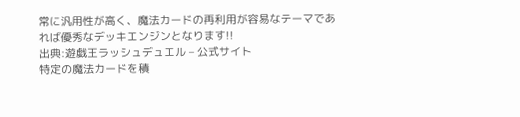常に汎用性が高く、魔法カードの再利用が容易なテーマであれば優秀なデッキエンジンとなります!!
出典:遊戯王ラッシュデュエル – 公式サイト
特定の魔法カードを積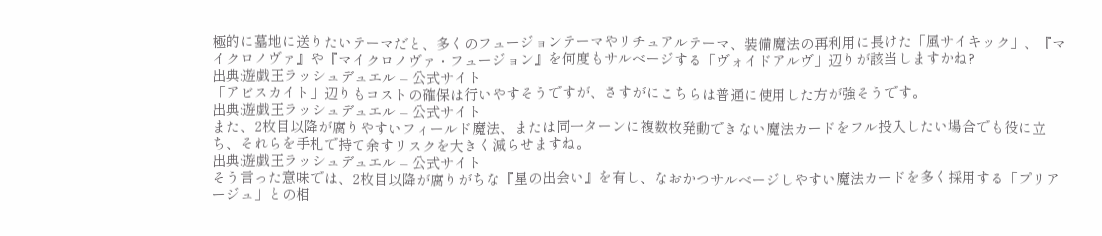極的に墓地に送りたいテーマだと、多くのフュージョンテーマやリチュアルテーマ、装備魔法の再利用に長けた「風サイキック」、『マイクロノヴァ』や『マイクロノヴァ・フュージョン』を何度もサルベージする「ヴォイドアルヴ」辺りが該当しますかね?
出典:遊戯王ラッシュデュエル – 公式サイト
「アビスカイト」辺りもコストの確保は行いやすそうですが、さすがにこちらは普通に使用した方が強そうです。
出典:遊戯王ラッシュデュエル – 公式サイト
また、2枚目以降が腐りやすいフィールド魔法、または同一ターンに複数枚発動できない魔法カードをフル投入したい場合でも役に立ち、それらを手札で持て余すリスクを大きく減らせますね。
出典:遊戯王ラッシュデュエル – 公式サイト
そう言った意味では、2枚目以降が腐りがちな『星の出会い』を有し、なおかつサルベージしやすい魔法カードを多く採用する「プリアージュ」との相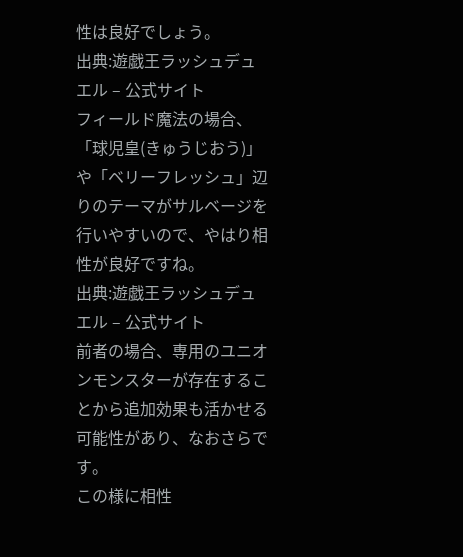性は良好でしょう。
出典:遊戯王ラッシュデュエル – 公式サイト
フィールド魔法の場合、「球児皇(きゅうじおう)」や「ベリーフレッシュ」辺りのテーマがサルベージを行いやすいので、やはり相性が良好ですね。
出典:遊戯王ラッシュデュエル – 公式サイト
前者の場合、専用のユニオンモンスターが存在することから追加効果も活かせる可能性があり、なおさらです。
この様に相性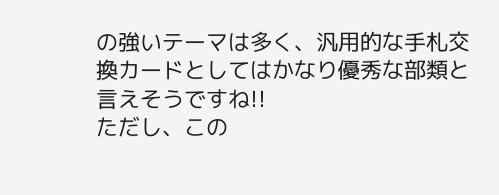の強いテーマは多く、汎用的な手札交換カードとしてはかなり優秀な部類と言えそうですね!!
ただし、この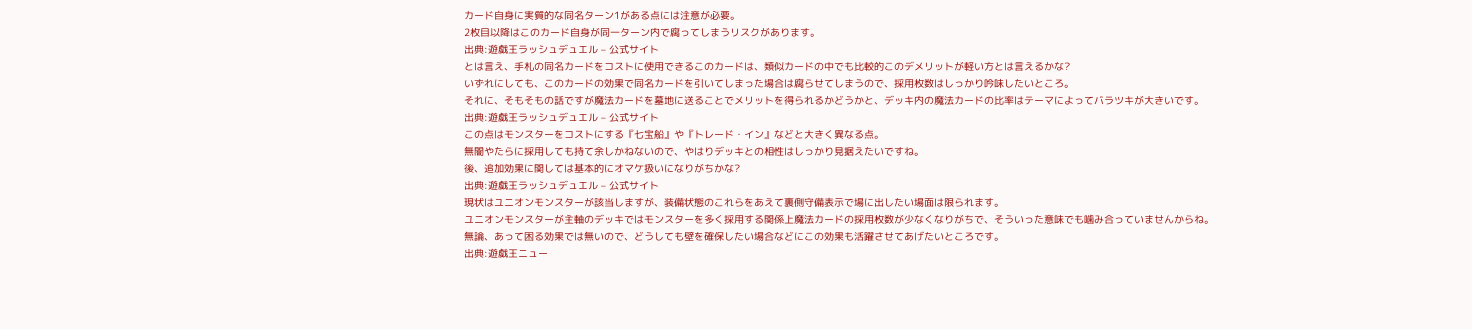カード自身に実質的な同名ターン1がある点には注意が必要。
2枚目以降はこのカード自身が同一ターン内で腐ってしまうリスクがあります。
出典:遊戯王ラッシュデュエル – 公式サイト
とは言え、手札の同名カードをコストに使用できるこのカードは、類似カードの中でも比較的このデメリットが軽い方とは言えるかな?
いずれにしても、このカードの効果で同名カードを引いてしまった場合は腐らせてしまうので、採用枚数はしっかり吟味したいところ。
それに、そもそもの話ですが魔法カードを墓地に送ることでメリットを得られるかどうかと、デッキ内の魔法カードの比率はテーマによってバラツキが大きいです。
出典:遊戯王ラッシュデュエル – 公式サイト
この点はモンスターをコストにする『七宝船』や『トレード・イン』などと大きく異なる点。
無闇やたらに採用しても持て余しかねないので、やはりデッキとの相性はしっかり見据えたいですね。
後、追加効果に関しては基本的にオマケ扱いになりがちかな?
出典:遊戯王ラッシュデュエル – 公式サイト
現状はユニオンモンスターが該当しますが、装備状態のこれらをあえて裏側守備表示で場に出したい場面は限られます。
ユニオンモンスターが主軸のデッキではモンスターを多く採用する関係上魔法カードの採用枚数が少なくなりがちで、そういった意味でも噛み合っていませんからね。
無論、あって困る効果では無いので、どうしても壁を確保したい場合などにこの効果も活躍させてあげたいところです。
出典:遊戯王ニュー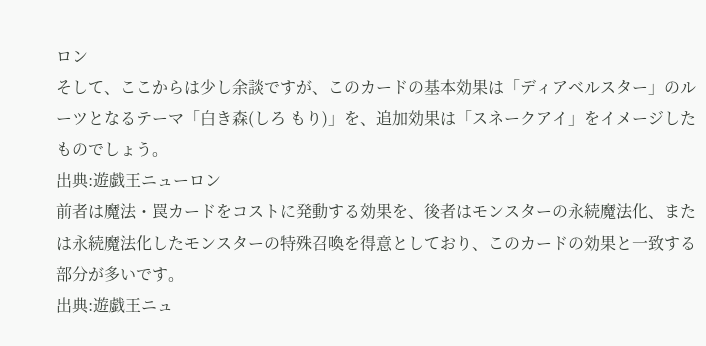ロン
そして、ここからは少し余談ですが、このカードの基本効果は「ディアベルスター」のルーツとなるテーマ「白き森(しろ もり)」を、追加効果は「スネークアイ」をイメージしたものでしょう。
出典:遊戯王ニューロン
前者は魔法・罠カードをコストに発動する効果を、後者はモンスターの永続魔法化、または永続魔法化したモンスターの特殊召喚を得意としており、このカードの効果と一致する部分が多いです。
出典:遊戯王ニュ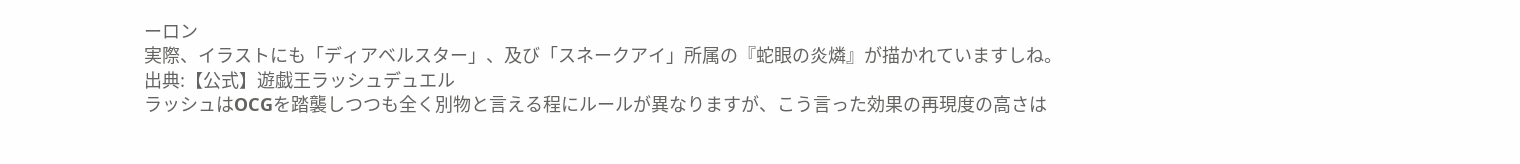ーロン
実際、イラストにも「ディアベルスター」、及び「スネークアイ」所属の『蛇眼の炎燐』が描かれていますしね。
出典:【公式】遊戯王ラッシュデュエル
ラッシュはОCGを踏襲しつつも全く別物と言える程にルールが異なりますが、こう言った効果の再現度の高さは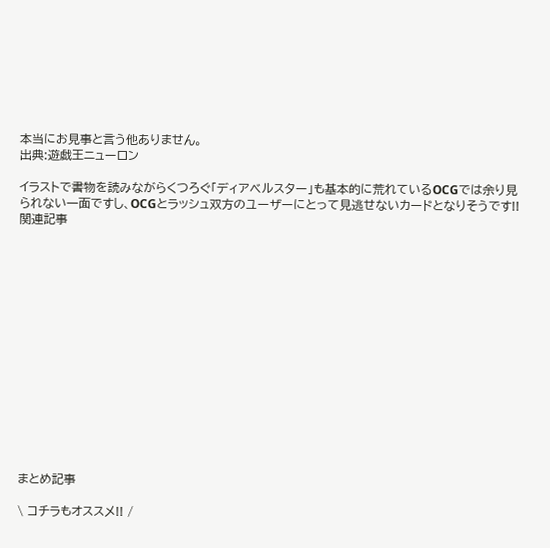本当にお見事と言う他ありません。
出典:遊戯王ニューロン

イラストで書物を読みながらくつろぐ「ディアベルスター」も基本的に荒れているОCGでは余り見られない一面ですし、ОCGとラッシュ双方のユーザーにとって見逃せないカードとなりそうです!!
関連記事















まとめ記事

\ コチラもオススメ!! /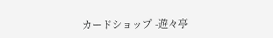カードショップ -遊々亭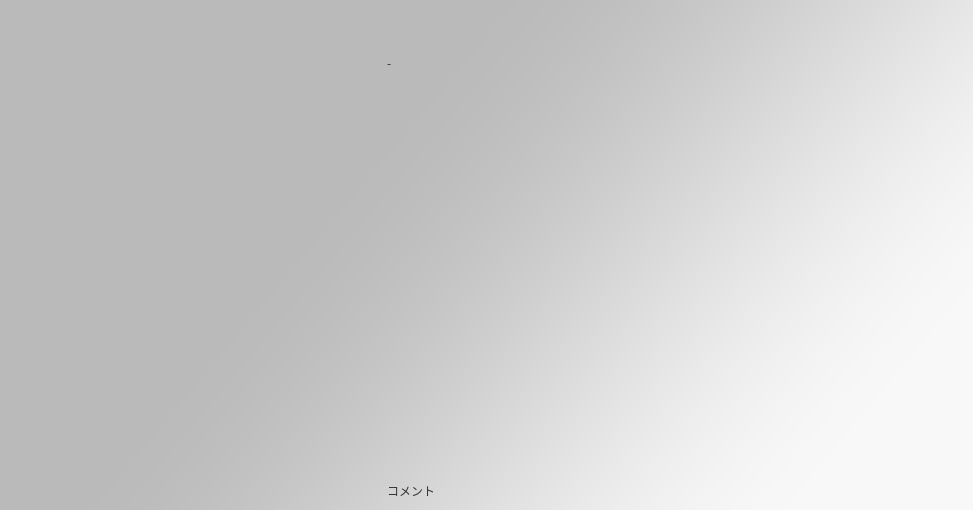-




















コメント